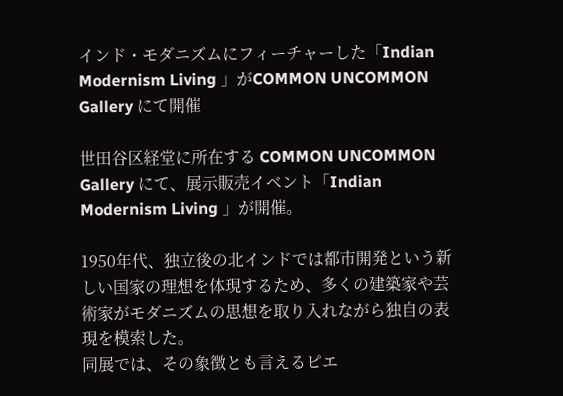インド・モダニズムにフィーチャーした「Indian Modernism Living 」がCOMMON UNCOMMON Gallery にて開催

世田谷区経堂に所在する COMMON UNCOMMON Gallery にて、展示販売イベント「Indian Modernism Living 」が開催。

1950年代、独立後の北インドでは都市開発という新しい国家の理想を体現するため、多くの建築家や芸術家がモダニズムの思想を取り入れながら独自の表現を模索した。
同展では、その象徴とも言えるピエ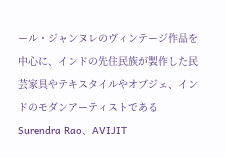ール・ジャンヌレのヴィンテージ作品を中心に、インドの先住民族が製作した民芸家具やテキスタイルやオブジェ、インドのモダンアーティストである Surendra Rao、AVIJIT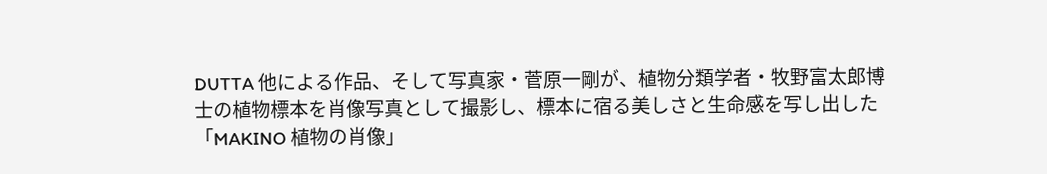DUTTA 他による作品、そして写真家・菅原一剛が、植物分類学者・牧野富太郎博士の植物標本を肖像写真として撮影し、標本に宿る美しさと生命感を写し出した「MAKINO 植物の肖像」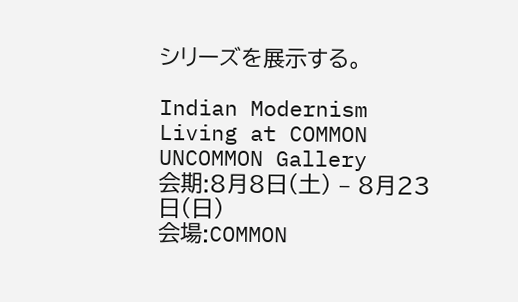シリーズを展示する。

Indian Modernism Living at COMMON UNCOMMON Gallery
会期:8月8日(土) – 8月23日(日)
会場:COMMON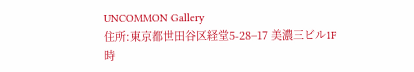UNCOMMON Gallery
住所:東京都世田谷区経堂5-28−17 美濃三ビル1F
時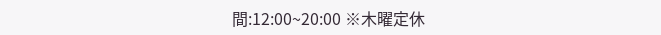間:12:00~20:00 ※木曜定休